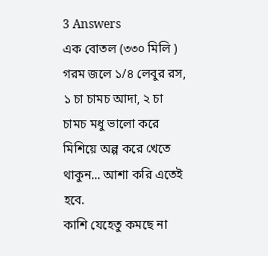3 Answers
এক বোতল (৩৩০ মিলি ) গরম জলে ১/৪ লেবুর রস, ১ চা চামচ আদা, ২ চা চামচ মধু ভালো করে মিশিয়ে অল্প করে খেতে থাকুন... আশা করি এতেই হবে.
কাশি যেহেতু কমছে না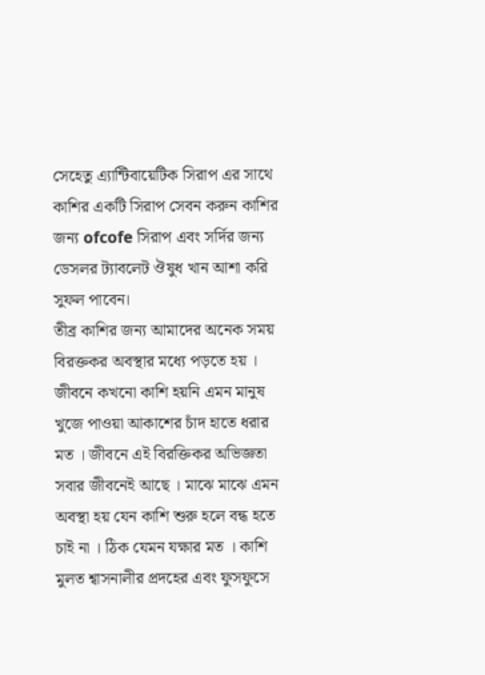সেহেতু এ্যান্টিবায়েটিক সিরাপ এর সাথে কাশির একটি সিরাপ সেবন করুন কাশির জন্য ofcofe সিরাপ এবং সর্দির জন্য ডেসলর ট্যাবলেট ঔষুধ খান আশা করি সুফল পাবেন।
তীব্র কাশির জন্য আমাদের অনেক সময় বিরক্তকর অবস্থার মধ্যে পড়তে হয় । জীবনে কখনো কাশি হয়নি এমন মানুষ খুজে পাওয়া আকাশের চাঁদ হাতে ধরার মত । জীবনে এই বিরক্তিকর অভিজ্ঞতা সবার জীবনেই আছে । মাঝে মাঝে এমন অবস্থা হয় যেন কাশি শুরু হলে বন্ধ হতে চাই না । ঠিক যেমন যক্ষার মত । কাশি মুলত শ্বাসনালীর প্রদহের এবং ফুসফুসে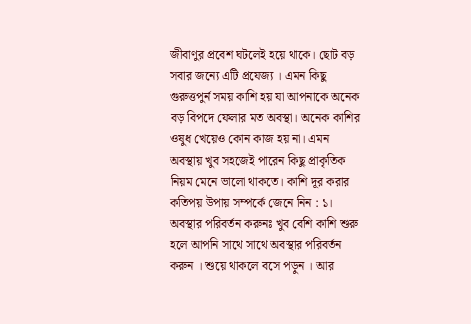জীবাণুর প্রবেশ ঘটলেই হয়ে থাকে। ছোট বড় সবার জন্যে এটি প্রযেজ্য । এমন কিছু গুরুত্তপুর্ন সময় কাশি হয় যা আপনাকে অনেক বড় বিপদে ফেলার মত অবস্থা। অনেক কাশির ওষুধ খেয়েও কোন কাজ হয় না। এমন অবস্থায় খুব সহজেই পারেন কিছু প্রাকৃতিক নিয়ম মেনে ভালো থাকতে। কাশি দূর করার কতিপয় উপায় সম্পর্কে জেনে নিন : ১। অবস্থার পরিবর্তন করুনঃ খুব বেশি কাশি শুরু হলে আপনি সাথে সাথে অবস্থার পরিবর্তন করুন । শুয়ে থাকলে বসে পড়ুন । আর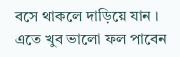বসে থাকলে দাড়িয়ে যান । এতে খুব ভালো ফল পাবেন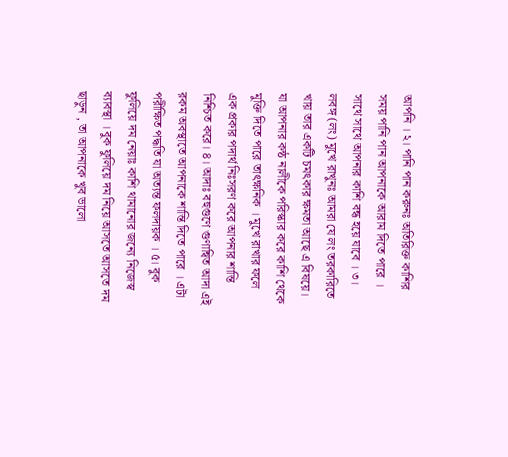আপনি । ২। পানি পান করুনঃ অতিরিক্ত কাশির সময় পানি পান আপনাকে আরাম দিতে পারে । সাথে সাথে আপনার কাশি বন্ধ হয়ে যাবে । ৩। লবঙ্গ (লং) মুখে রাখুনঃ আমরা যে লং তরকারিতে খায় তার একটি চমৎকার ক্ষমতা আছে এ বিষয়ে। যা আপনার কন্ঠ নালীকে পরিস্কার করে কাশি থেকে মুক্তি দিতে পারে তাৎক্ষনিক । মুখে রাখার ফলে এক প্রকার পদার্থ নিঃসরণ করে আপনার শান্তি নিশ্চিত করে। ৪। আদাঃ বহুগুণে গুণান্বিত আদা এই রকম অবস্থাতে আপনাকে শান্তি দিতে পারে । এটা পরীক্ষিত পদ্ধতি যা অত্যন্ত ফলদায়ক । ৫। বুক ফুলিয়ে দম নেয়াঃ কাশি থামানোর জন্যে নিজেস্ব ব্যাবস্থা । বুক ফুলিয়ে দম নিয়ে আসতে আসতে দম ছাড়ুন , তা আপনাকে খুব ভালো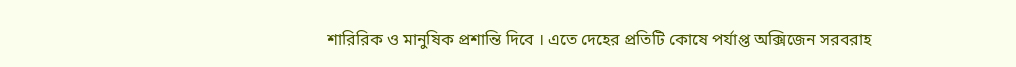শারিরিক ও মানুষিক প্রশান্তি দিবে । এতে দেহের প্রতিটি কোষে পর্যাপ্ত অক্সিজেন সরবরাহ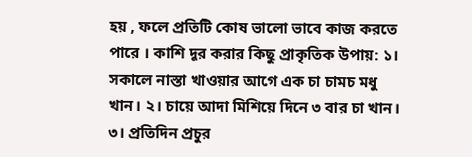হয় , ফলে প্রতিটি কোষ ভালো ভাবে কাজ করতে পারে । কাশি দূর করার কিছু প্রাকৃতিক উপায়: ১। সকালে নাস্তা খাওয়ার আগে এক চা চামচ মধু খান। ২। চায়ে আদা মিশিয়ে দিনে ৩ বার চা খান। ৩। প্রতিদিন প্রচুর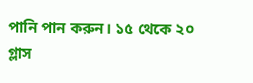পানি পান করুন। ১৫ থেকে ২০ গ্লাস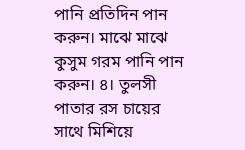পানি প্রতিদিন পান করুন। মাঝে মাঝে কুসুম গরম পানি পান করুন। ৪। তুলসী পাতার রস চায়ের সাথে মিশিয়ে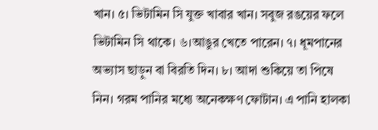খান। ৫। ভিটামিন সি যুক্ত খাবার খান। সবুজ রঙয়ের ফলে ভিটামিন সি থাকে। ৬।আঙুর খেতে পারেন। ৭। ধূমপানের অভ্যাস ছাড়ুন বা বিরতি দিন। ৮। আদা শুকিয়ে তা পিষে নিন। গরম পানির মধ্যে অনেকক্ষণ ফোটান। এ পানি হালকা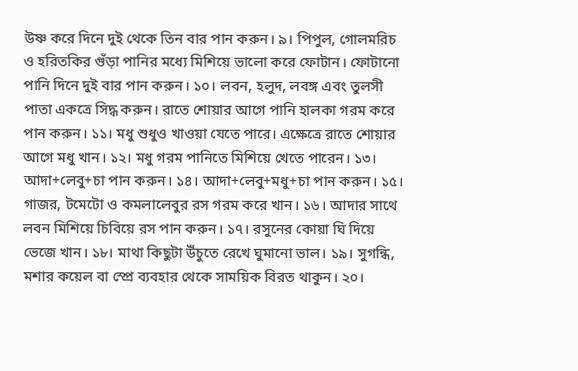উষ্ণ করে দিনে দুই থেকে তিন বার পান করুন। ৯। পিপুল, গোলমরিচ ও হরিতকির গুঁড়া পানির মধ্যে মিশিয়ে ভালো করে ফোটান। ফোটানো পানি দিনে দুই বার পান করুন। ১০। লবন, হলুদ, লবঙ্গ এবং তুলসী পাতা একত্রে সিদ্ধ করুন। রাতে শোয়ার আগে পানি হালকা গরম করে পান করুন। ১১। মধু শুধুও খাওয়া যেতে পারে। এক্ষেত্রে রাতে শোয়ার আগে মধু খান। ১২। মধু গরম পানিতে মিশিয়ে খেতে পারেন। ১৩। আদা+লেবু+চা পান করুন। ১৪। আদা+লেবু+মধু+চা পান করুন। ১৫। গাজর, টমেটো ও কমলালেবুর রস গরম করে খান। ১৬। আদার সাথে লবন মিশিয়ে চিবিয়ে রস পান করুন। ১৭। রসুনের কোয়া ঘি দিয়ে ভেজে খান। ১৮। মাথা কিছুটা উঁচুতে রেখে ঘুমানো ভাল। ১৯। সুগন্ধি, মশার কয়েল বা স্প্রে ব্যবহার থেকে সাময়িক বিরত থাকুন। ২০।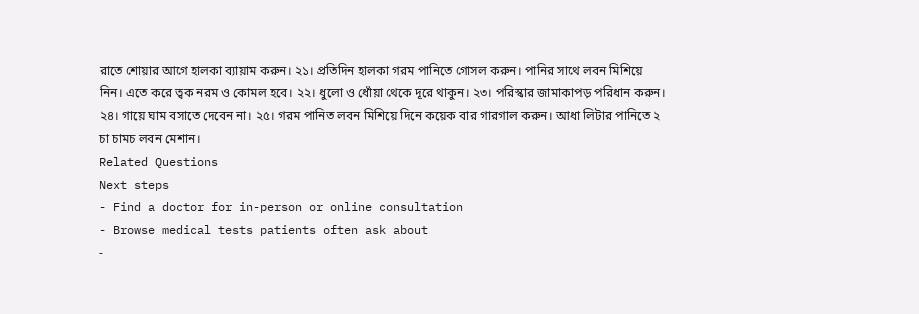রাতে শোয়ার আগে হালকা ব্যায়াম করুন। ২১। প্রতিদিন হালকা গরম পানিতে গোসল করুন। পানির সাথে লবন মিশিয়ে নিন। এতে করে ত্বক নরম ও কোমল হবে। ২২। ধুলো ও ধোঁয়া থেকে দূরে থাকুন। ২৩। পরিস্কার জামাকাপড় পরিধান করুন। ২৪। গায়ে ঘাম বসাতে দেবেন না। ২৫। গরম পানিত লবন মিশিয়ে দিনে কয়েক বার গারগাল করুন। আধা লিটার পানিতে ২ চা চামচ লবন মেশান।
Related Questions
Next steps
- Find a doctor for in-person or online consultation
- Browse medical tests patients often ask about
-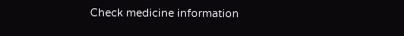Check medicine information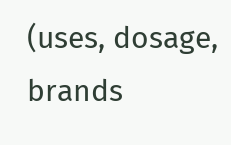(uses, dosage, brands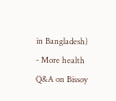in Bangladesh)
- More health Q&A on Bissoy